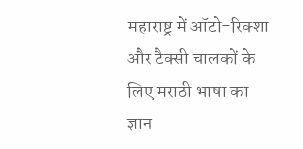महाराष्ट्र में ऑटो-रिक्शा और टैक्सी चालकों के लिए मराठी भाषा का ज्ञान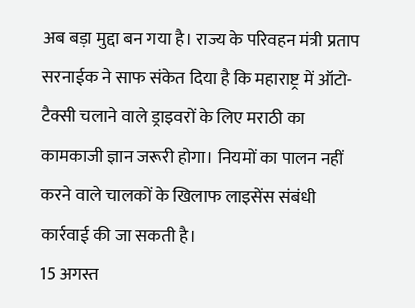अब बड़ा मुद्दा बन गया है। राज्य के परिवहन मंत्री प्रताप सरनाईक ने साफ संकेत दिया है कि महाराष्ट्र में ऑटो-टैक्सी चलाने वाले ड्राइवरों के लिए मराठी का कामकाजी ज्ञान जरूरी होगा। नियमों का पालन नहीं करने वाले चालकों के खिलाफ लाइसेंस संबंधी कार्रवाई की जा सकती है।
15 अगस्त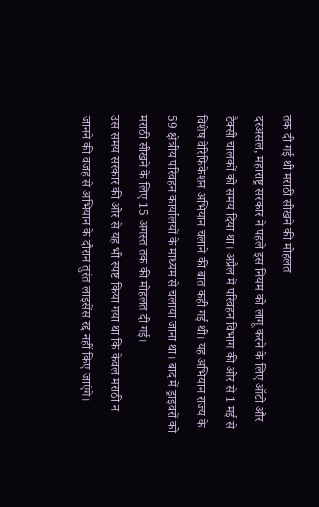तक दी गई थी मराठी सीखने की मोहलत
दरअसल, महाराष्ट्र सरकार ने पहले इस नियम को लागू करने के लिए ऑटो और टैक्सी चालकों को समय दिया था। अप्रैल में परिवहन विभाग की ओर से 1 मई से विशेष वेरिफिकेशन अभियान चलाने की बात कही गई थी। यह अभियान राज्य के 59 क्षेत्रीय परिवहन कार्यालयों के माध्यम से चलाया जाना था। बाद में ड्राइवरों को मराठी सीखने के लिए 15 अगस्त तक की मोहलत दी गई।
उस समय सरकार की ओर से यह भी स्पष्ट किया गया था कि केवल मराठी न जानने की वजह से अभियान के दौरान तुरंत लाइसेंस रद्द नहीं किए जाएंगे।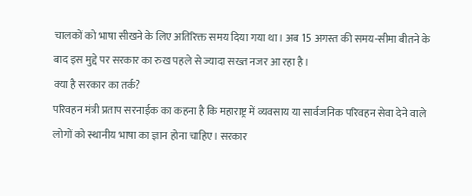चालकों को भाषा सीखने के लिए अतिरिक्त समय दिया गया था। अब 15 अगस्त की समय-सीमा बीतने के बाद इस मुद्दे पर सरकार का रुख पहले से ज्यादा सख्त नजर आ रहा है।
क्या है सरकार का तर्क?
परिवहन मंत्री प्रताप सरनाईक का कहना है कि महाराष्ट्र में व्यवसाय या सार्वजनिक परिवहन सेवा देने वाले लोगों को स्थानीय भाषा का ज्ञान होना चाहिए। सरकार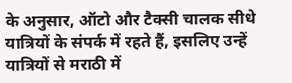के अनुसार, ऑटो और टैक्सी चालक सीधे यात्रियों के संपर्क में रहते हैं, इसलिए उन्हें यात्रियों से मराठी में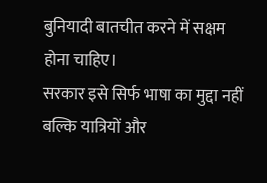बुनियादी बातचीत करने में सक्षम होना चाहिए।
सरकार इसे सिर्फ भाषा का मुद्दा नहीं बल्कि यात्रियों और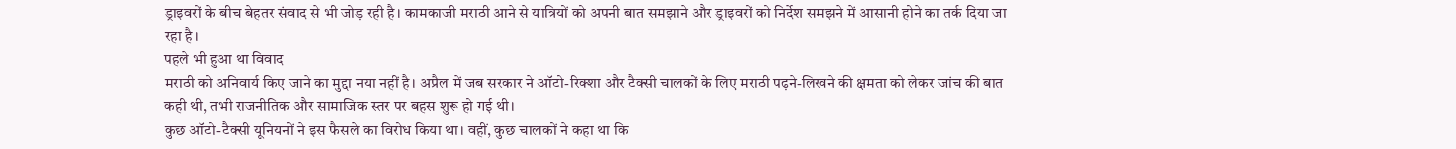ड्राइवरों के बीच बेहतर संवाद से भी जोड़ रही है। कामकाजी मराठी आने से यात्रियों को अपनी बात समझाने और ड्राइवरों को निर्देश समझने में आसानी होने का तर्क दिया जा रहा है।
पहले भी हुआ था विवाद
मराठी को अनिवार्य किए जाने का मुद्दा नया नहीं है। अप्रैल में जब सरकार ने ऑटो-रिक्शा और टैक्सी चालकों के लिए मराठी पढ़ने-लिखने की क्षमता को लेकर जांच की बात कही थी, तभी राजनीतिक और सामाजिक स्तर पर बहस शुरू हो गई थी।
कुछ ऑटो-टैक्सी यूनियनों ने इस फैसले का विरोध किया था। वहीं, कुछ चालकों ने कहा था कि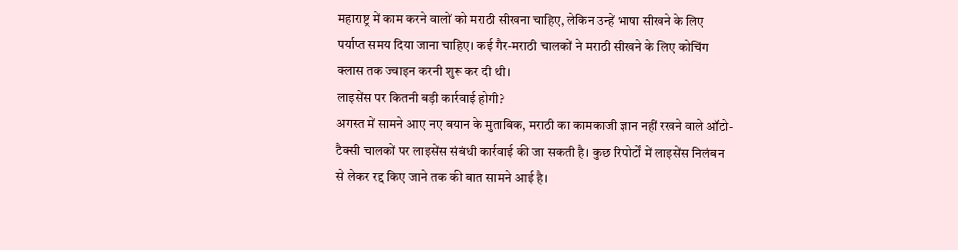महाराष्ट्र में काम करने वालों को मराठी सीखना चाहिए, लेकिन उन्हें भाषा सीखने के लिए पर्याप्त समय दिया जाना चाहिए। कई गैर-मराठी चालकों ने मराठी सीखने के लिए कोचिंग क्लास तक ज्वाइन करनी शुरू कर दी थी।
लाइसेंस पर कितनी बड़ी कार्रवाई होगी?
अगस्त में सामने आए नए बयान के मुताबिक, मराठी का कामकाजी ज्ञान नहीं रखने वाले ऑटो-टैक्सी चालकों पर लाइसेंस संबंधी कार्रवाई की जा सकती है। कुछ रिपोर्टों में लाइसेंस निलंबन से लेकर रद्द किए जाने तक की बात सामने आई है।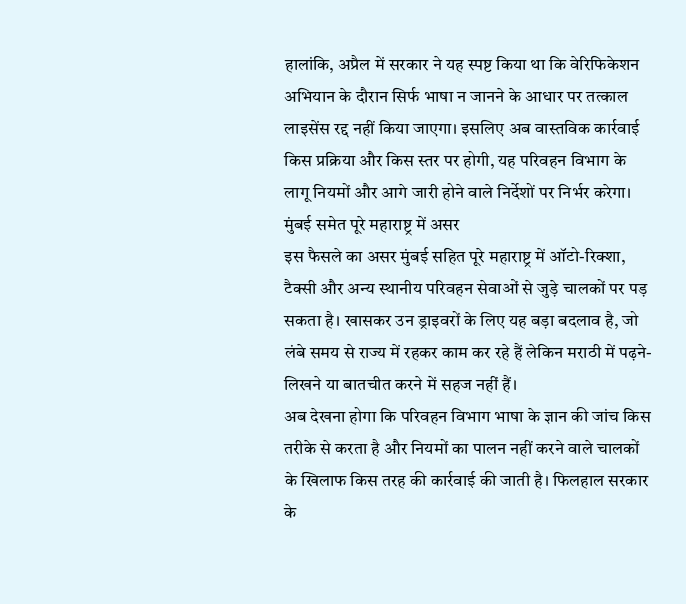हालांकि, अप्रैल में सरकार ने यह स्पष्ट किया था कि वेरिफिकेशन अभियान के दौरान सिर्फ भाषा न जानने के आधार पर तत्काल लाइसेंस रद्द नहीं किया जाएगा। इसलिए अब वास्तविक कार्रवाई किस प्रक्रिया और किस स्तर पर होगी, यह परिवहन विभाग के लागू नियमों और आगे जारी होने वाले निर्देशों पर निर्भर करेगा।
मुंबई समेत पूरे महाराष्ट्र में असर
इस फैसले का असर मुंबई सहित पूरे महाराष्ट्र में ऑटो-रिक्शा, टैक्सी और अन्य स्थानीय परिवहन सेवाओं से जुड़े चालकों पर पड़ सकता है। खासकर उन ड्राइवरों के लिए यह बड़ा बदलाव है, जो लंबे समय से राज्य में रहकर काम कर रहे हैं लेकिन मराठी में पढ़ने-लिखने या बातचीत करने में सहज नहीं हैं।
अब देखना होगा कि परिवहन विभाग भाषा के ज्ञान की जांच किस तरीके से करता है और नियमों का पालन नहीं करने वाले चालकों के खिलाफ किस तरह की कार्रवाई की जाती है। फिलहाल सरकार के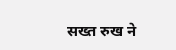सख्त रुख ने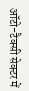ऑटो-टैक्सी सेक्टर में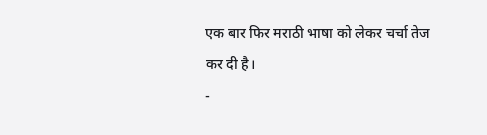एक बार फिर मराठी भाषा को लेकर चर्चा तेज कर दी है।
-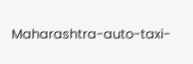Maharashtra-auto-taxi-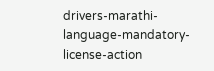drivers-marathi-language-mandatory-license-action